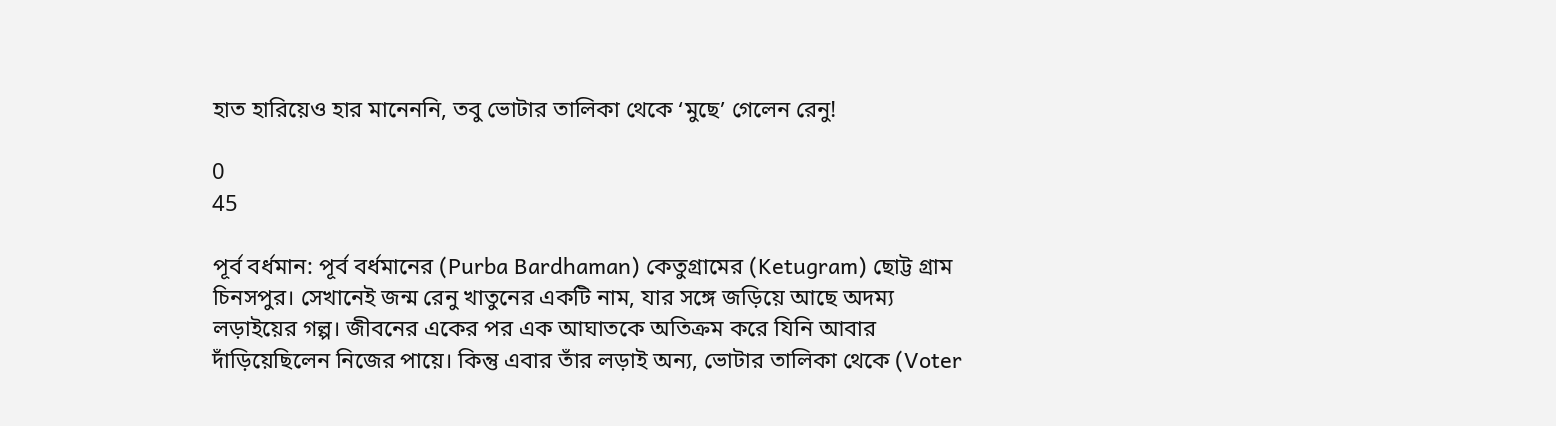হাত হারিয়েও হার মানেননি, তবু ভোটার তালিকা থেকে ‘মুছে’ গেলেন রেনু!

0
45

পূর্ব বর্ধমান: পূর্ব বর্ধমানের (Purba Bardhaman) কেতুগ্রামের (Ketugram) ছোট্ট গ্রাম চিনসপুর। সেখানেই জন্ম রেনু খাতুনের একটি নাম, যার সঙ্গে জড়িয়ে আছে অদম্য লড়াইয়ের গল্প। জীবনের একের পর এক আঘাতকে অতিক্রম করে যিনি আবার দাঁড়িয়েছিলেন নিজের পায়ে। কিন্তু এবার তাঁর লড়াই অন্য, ভোটার তালিকা থেকে (Voter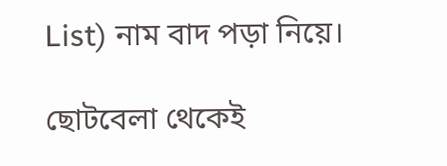List) নাম বাদ পড়া নিয়ে।

ছোটবেলা থেকেই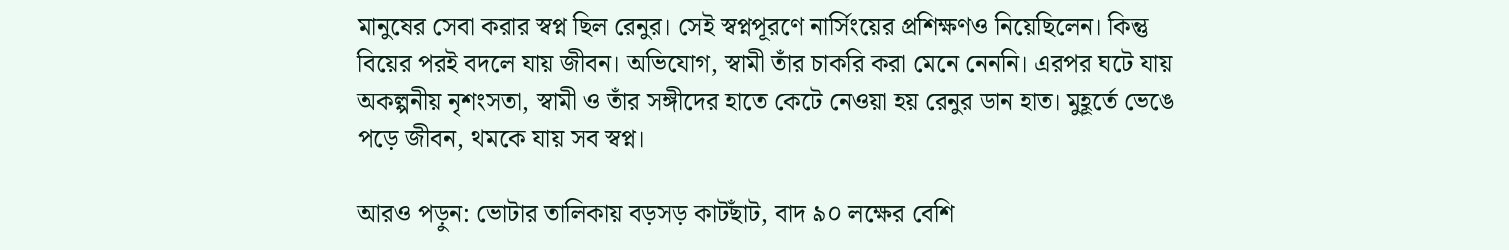মানুষের সেবা করার স্বপ্ন ছিল রেনুর। সেই স্বপ্নপূরণে নার্সিংয়ের প্রশিক্ষণও নিয়েছিলেন। কিন্তু বিয়ের পরই বদলে যায় জীবন। অভিযোগ, স্বামী তাঁর চাকরি করা মেনে নেননি। এরপর ঘটে যায় অকল্পনীয় নৃশংসতা, স্বামী ও তাঁর সঙ্গীদের হাতে কেটে নেওয়া হয় রেনুর ডান হাত। মুহূর্তে ভেঙে পড়ে জীবন, থমকে যায় সব স্বপ্ন।

আরও পড়ুন: ভোটার তালিকায় বড়সড় কাটছাঁট, বাদ ৯০ লক্ষের বেশি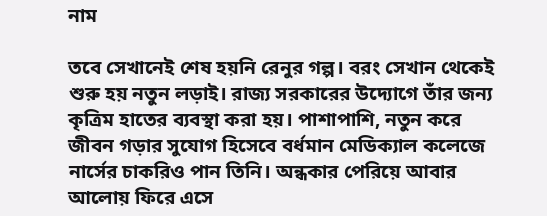নাম

তবে সেখানেই শেষ হয়নি রেনুর গল্প। বরং সেখান থেকেই শুরু হয় নতুন লড়াই। রাজ্য সরকারের উদ্যোগে তাঁর জন্য কৃত্রিম হাতের ব্যবস্থা করা হয়। পাশাপাশি, নতুন করে জীবন গড়ার সুযোগ হিসেবে বর্ধমান মেডিক্যাল কলেজে নার্সের চাকরিও পান তিনি। অন্ধকার পেরিয়ে আবার আলোয় ফিরে এসে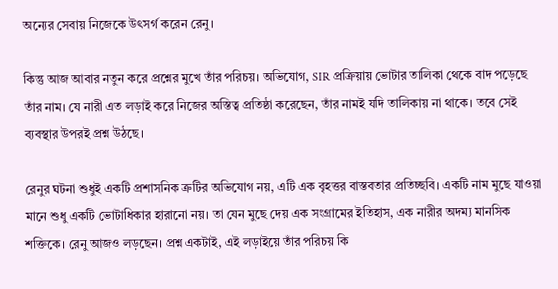অন্যের সেবায় নিজেকে উৎসর্গ করেন রেনু।

কিন্তু আজ আবার নতুন করে প্রশ্নের মুখে তাঁর পরিচয়। অভিযোগ, SIR প্রক্রিয়ায় ভোটার তালিকা থেকে বাদ পড়েছে তাঁর নাম। যে নারী এত লড়াই করে নিজের অস্তিত্ব প্রতিষ্ঠা করেছেন, তাঁর নামই যদি তালিকায় না থাকে। তবে সেই ব্যবস্থার উপরই প্রশ্ন উঠছে।

রেনুর ঘটনা শুধুই একটি প্রশাসনিক ত্রুটির অভিযোগ নয়, এটি এক বৃহত্তর বাস্তবতার প্রতিচ্ছবি। একটি নাম মুছে যাওয়া মানে শুধু একটি ভোটাধিকার হারানো নয়। তা যেন মুছে দেয় এক সংগ্রামের ইতিহাস, এক নারীর অদম্য মানসিক শক্তিকে। রেনু আজও লড়ছেন। প্রশ্ন একটাই, এই লড়াইয়ে তাঁর পরিচয় কি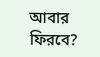আবার ফিরবে?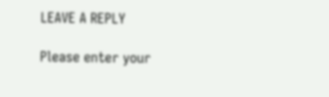LEAVE A REPLY

Please enter your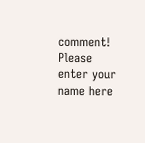comment!
Please enter your name here